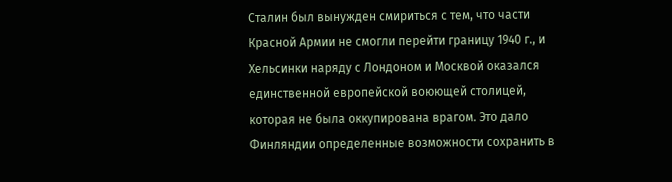Сталин был вынужден смириться с тем, что части Красной Армии не смогли перейти границу 1940 г., и Хельсинки наряду с Лондоном и Москвой оказался единственной европейской воюющей столицей, которая не была оккупирована врагом. Это дало Финляндии определенные возможности сохранить в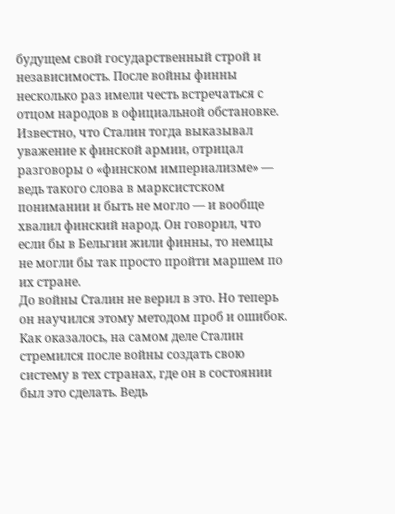будущем свой государственный строй и независимость. После войны финны несколько раз имели честь встречаться с отцом народов в официальной обстановке. Известно, что Сталин тогда выказывал уважение к финской армии, отрицал разговоры о «финском империализме» — ведь такого слова в марксистском понимании и быть не могло — и вообще хвалил финский народ. Он говорил, что если бы в Бельгии жили финны, то немцы не могли бы так просто пройти маршем по их стране.
До войны Сталин не верил в это. Но теперь он научился этому методом проб и ошибок.
Как оказалось, на самом деле Сталин стремился после войны создать свою систему в тех странах, где он в состоянии был это сделать. Ведь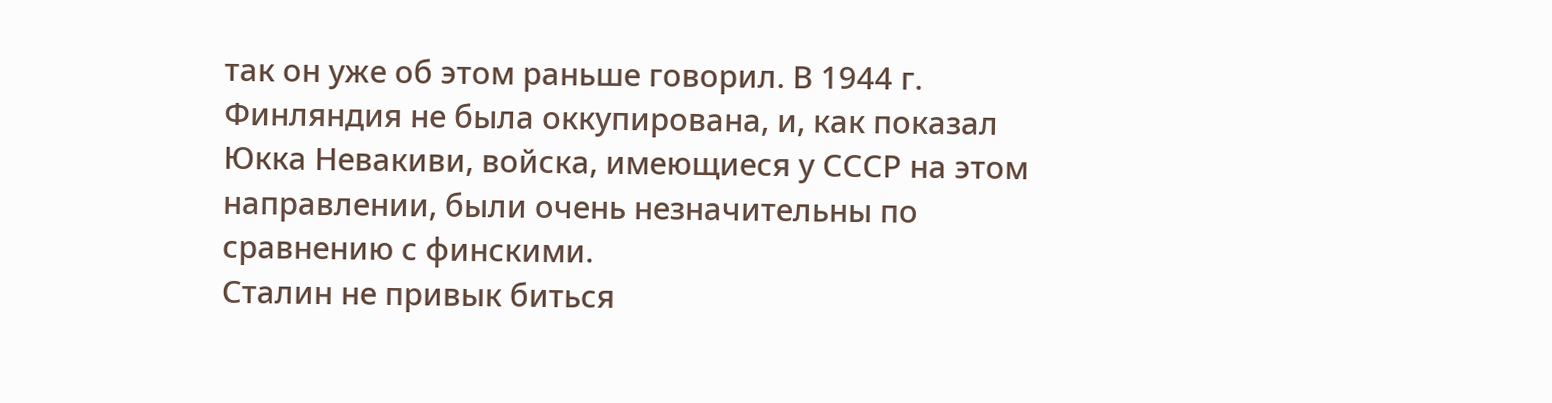так он уже об этом раньше говорил. В 1944 г. Финляндия не была оккупирована, и, как показал Юкка Невакиви, войска, имеющиеся у СССР на этом направлении, были очень незначительны по сравнению с финскими.
Сталин не привык биться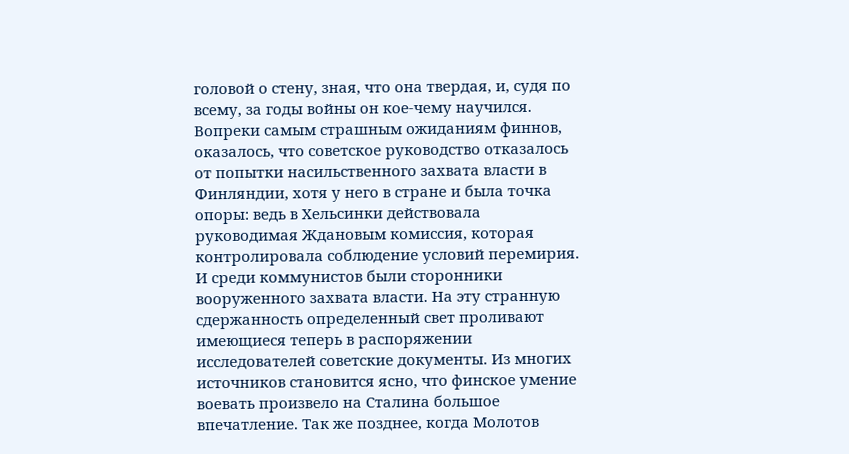головой о стену, зная, что она твердая, и, судя по всему, за годы войны он кое-чему научился. Вопреки самым страшным ожиданиям финнов, оказалось, что советское руководство отказалось от попытки насильственного захвата власти в Финляндии, хотя у него в стране и была точка опоры: ведь в Хельсинки действовала руководимая Ждановым комиссия, которая контролировала соблюдение условий перемирия. И среди коммунистов были сторонники вооруженного захвата власти. На эту странную сдержанность определенный свет проливают имеющиеся теперь в распоряжении исследователей советские документы. Из многих источников становится ясно, что финское умение воевать произвело на Сталина большое впечатление. Так же позднее, когда Молотов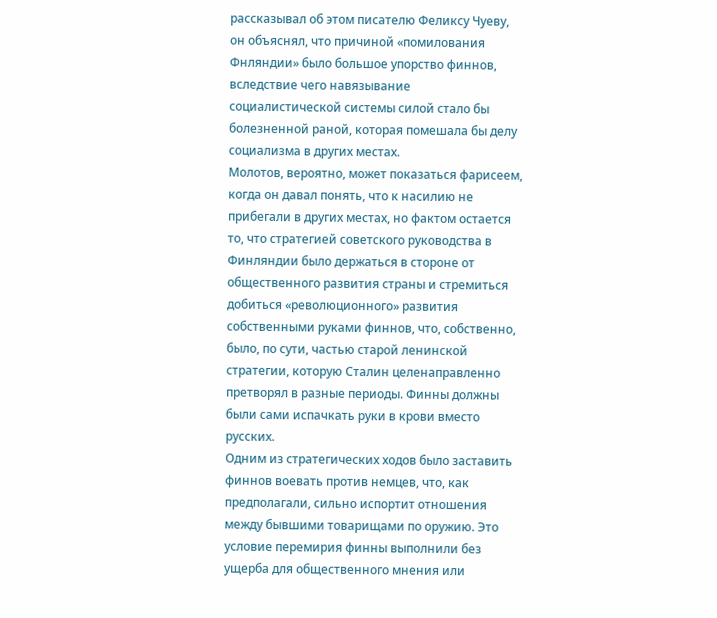рассказывал об этом писателю Феликсу Чуеву, он объяснял, что причиной «помилования Фнляндии» было большое упорство финнов, вследствие чего навязывание социалистической системы силой стало бы болезненной раной, которая помешала бы делу социализма в других местах.
Молотов, вероятно, может показаться фарисеем, когда он давал понять, что к насилию не прибегали в других местах, но фактом остается то, что стратегией советского руководства в Финляндии было держаться в стороне от общественного развития страны и стремиться добиться «революционного» развития собственными руками финнов, что, собственно, было, по сути, частью старой ленинской стратегии, которую Сталин целенаправленно претворял в разные периоды. Финны должны были сами испачкать руки в крови вместо русских.
Одним из стратегических ходов было заставить финнов воевать против немцев, что, как предполагали, сильно испортит отношения между бывшими товарищами по оружию. Это условие перемирия финны выполнили без ущерба для общественного мнения или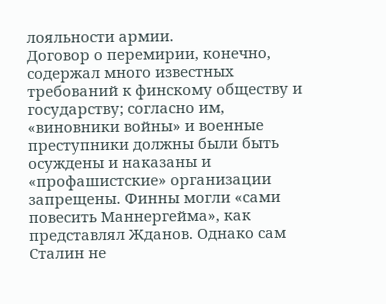лояльности армии.
Договор о перемирии, конечно, содержал много известных требований к финскому обществу и государству; согласно им, «виновники войны» и военные преступники должны были быть осуждены и наказаны и «профашистские» организации запрещены. Финны могли «сами повесить Маннергейма», как представлял Жданов. Однако сам Сталин не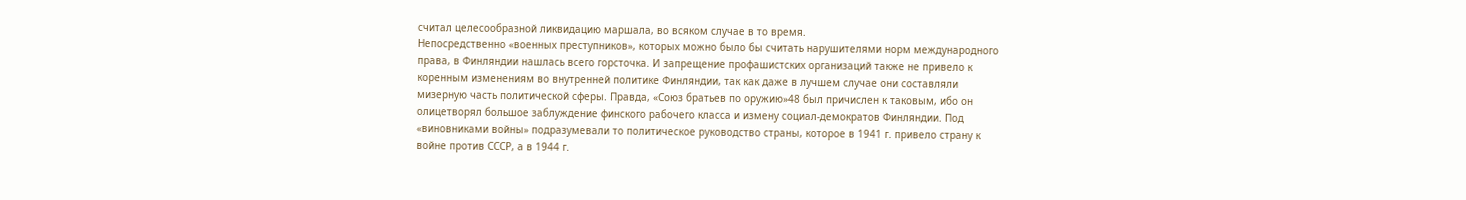считал целесообразной ликвидацию маршала, во всяком случае в то время.
Непосредственно «военных преступников», которых можно было бы считать нарушителями норм международного права, в Финляндии нашлась всего горсточка. И запрещение профашистских организаций также не привело к коренным изменениям во внутренней политике Финляндии, так как даже в лучшем случае они составляли мизерную часть политической сферы. Правда, «Союз братьев по оружию»48 был причислен к таковым, ибо он олицетворял большое заблуждение финского рабочего класса и измену социал-демократов Финляндии. Под «виновниками войны» подразумевали то политическое руководство страны, которое в 1941 г. привело страну к войне против СССР, а в 1944 г.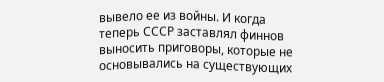вывело ее из войны. И когда теперь СССР заставлял финнов выносить приговоры, которые не основывались на существующих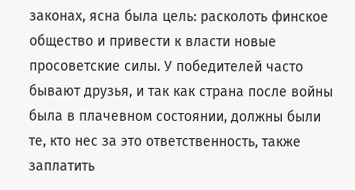законах, ясна была цель: расколоть финское общество и привести к власти новые просоветские силы. У победителей часто бывают друзья, и так как страна после войны была в плачевном состоянии, должны были те, кто нес за это ответственность, также заплатить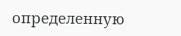определенную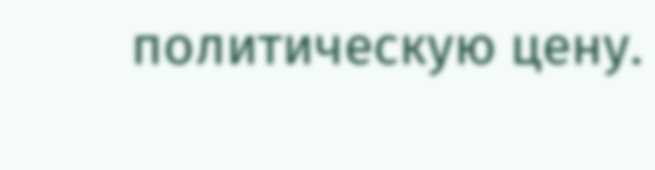политическую цену.